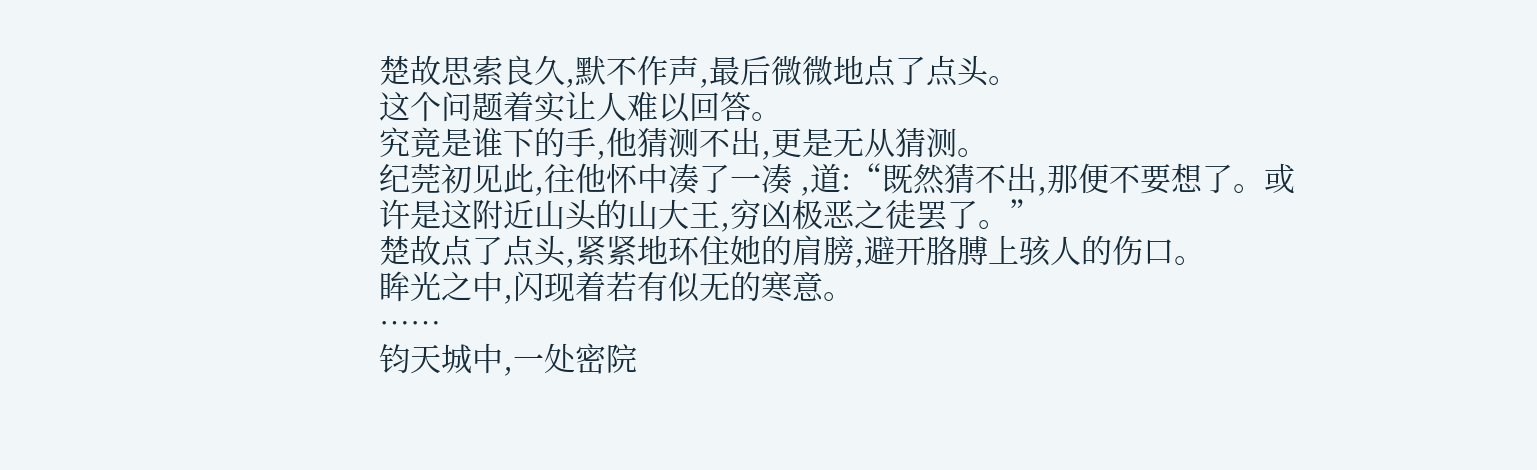楚故思索良久,默不作声,最后微微地点了点头。
这个问题着实让人难以回答。
究竟是谁下的手,他猜测不出,更是无从猜测。
纪莞初见此,往他怀中凑了一凑 ,道:“既然猜不出,那便不要想了。或许是这附近山头的山大王,穷凶极恶之徒罢了。”
楚故点了点头,紧紧地环住她的肩膀,避开胳膊上骇人的伤口。
眸光之中,闪现着若有似无的寒意。
……
钧天城中,一处密院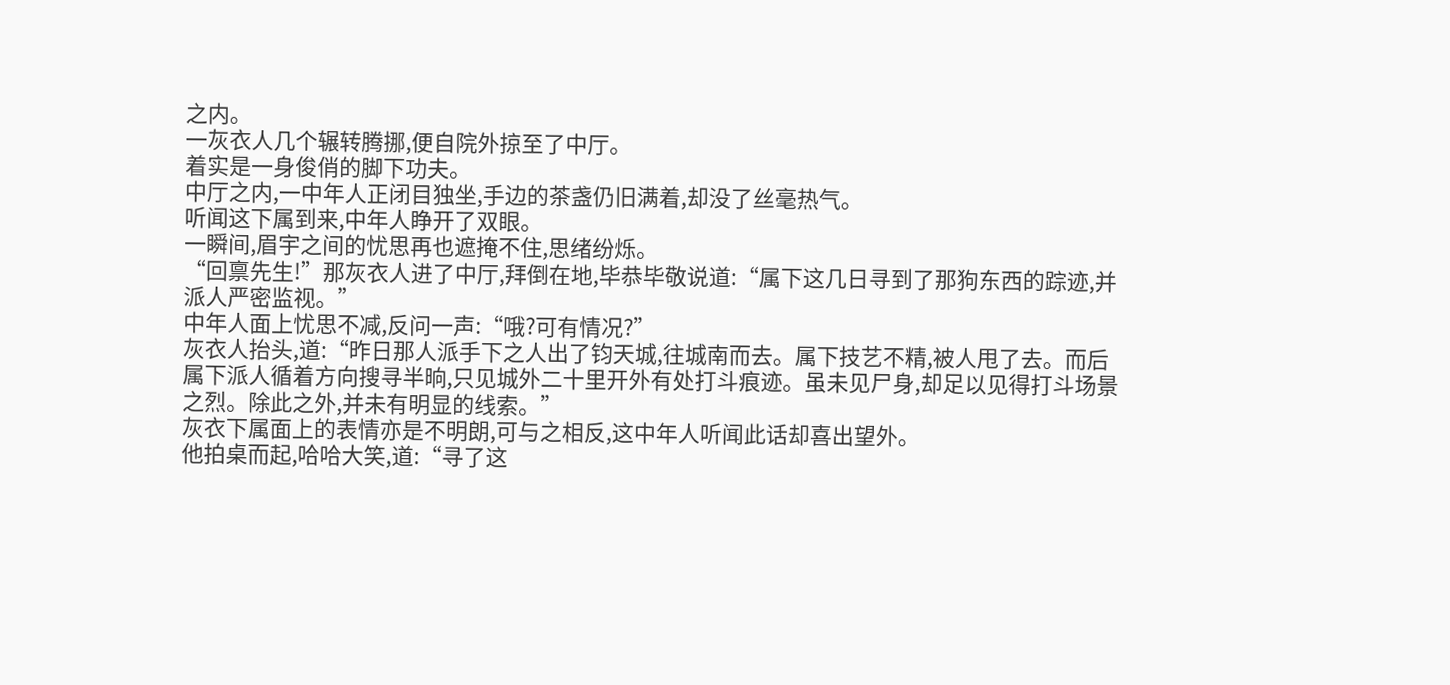之内。
一灰衣人几个辗转腾挪,便自院外掠至了中厅。
着实是一身俊俏的脚下功夫。
中厅之内,一中年人正闭目独坐,手边的茶盏仍旧满着,却没了丝毫热气。
听闻这下属到来,中年人睁开了双眼。
一瞬间,眉宇之间的忧思再也遮掩不住,思绪纷烁。
“回禀先生!”那灰衣人进了中厅,拜倒在地,毕恭毕敬说道:“属下这几日寻到了那狗东西的踪迹,并派人严密监视。”
中年人面上忧思不减,反问一声:“哦?可有情况?”
灰衣人抬头,道:“昨日那人派手下之人出了钧天城,往城南而去。属下技艺不精,被人甩了去。而后属下派人循着方向搜寻半晌,只见城外二十里开外有处打斗痕迹。虽未见尸身,却足以见得打斗场景之烈。除此之外,并未有明显的线索。”
灰衣下属面上的表情亦是不明朗,可与之相反,这中年人听闻此话却喜出望外。
他拍桌而起,哈哈大笑,道:“寻了这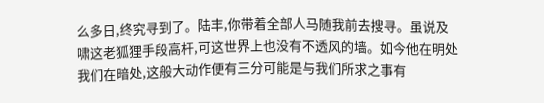么多日,终究寻到了。陆丰,你带着全部人马随我前去搜寻。虽说及啸这老狐狸手段高杆,可这世界上也没有不透风的墙。如今他在明处我们在暗处,这般大动作便有三分可能是与我们所求之事有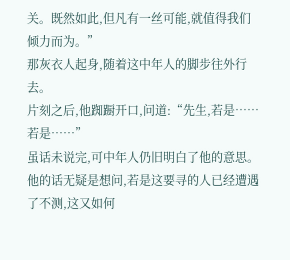关。既然如此,但凡有一丝可能,就值得我们倾力而为。”
那灰衣人起身,随着这中年人的脚步往外行去。
片刻之后,他踟蹰开口,问道:“先生,若是……若是……”
虽话未说完,可中年人仍旧明白了他的意思。他的话无疑是想问,若是这要寻的人已经遭遇了不测,这又如何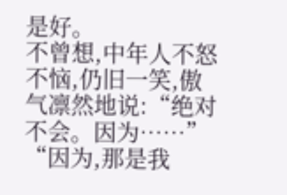是好。
不曾想,中年人不怒不恼,仍旧一笑,傲气凛然地说:“绝对不会。因为……”
“因为,那是我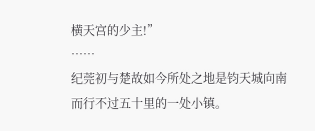横天宫的少主!”
……
纪莞初与楚故如今所处之地是钧天城向南而行不过五十里的一处小镇。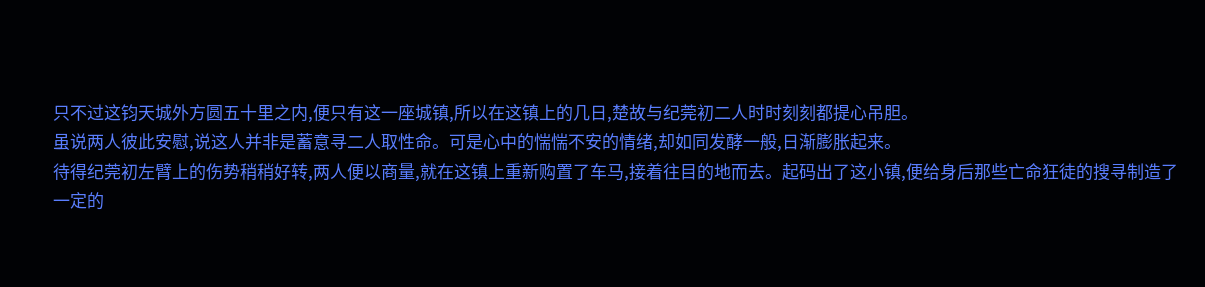只不过这钧天城外方圆五十里之内,便只有这一座城镇,所以在这镇上的几日,楚故与纪莞初二人时时刻刻都提心吊胆。
虽说两人彼此安慰,说这人并非是蓄意寻二人取性命。可是心中的惴惴不安的情绪,却如同发酵一般,日渐膨胀起来。
待得纪莞初左臂上的伤势稍稍好转,两人便以商量,就在这镇上重新购置了车马,接着往目的地而去。起码出了这小镇,便给身后那些亡命狂徒的搜寻制造了一定的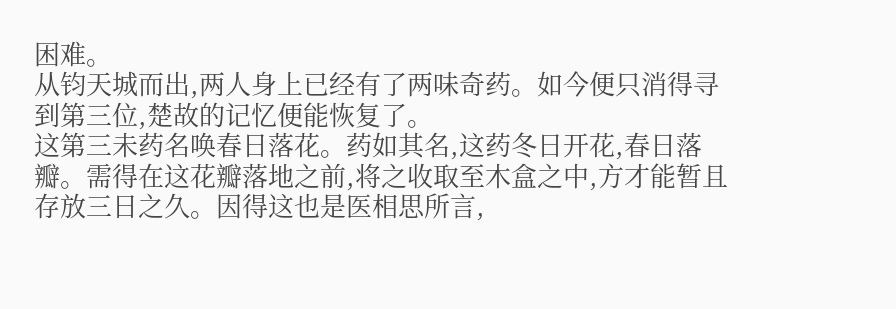困难。
从钧天城而出,两人身上已经有了两味奇药。如今便只消得寻到第三位,楚故的记忆便能恢复了。
这第三未药名唤春日落花。药如其名,这药冬日开花,春日落瓣。需得在这花瓣落地之前,将之收取至木盒之中,方才能暂且存放三日之久。因得这也是医相思所言,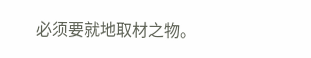必须要就地取材之物。